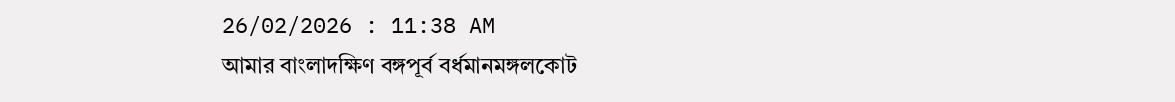26/02/2026 : 11:38 AM
আমার বাংলাদক্ষিণ বঙ্গপূর্ব বর্ধমানমঙ্গলকোট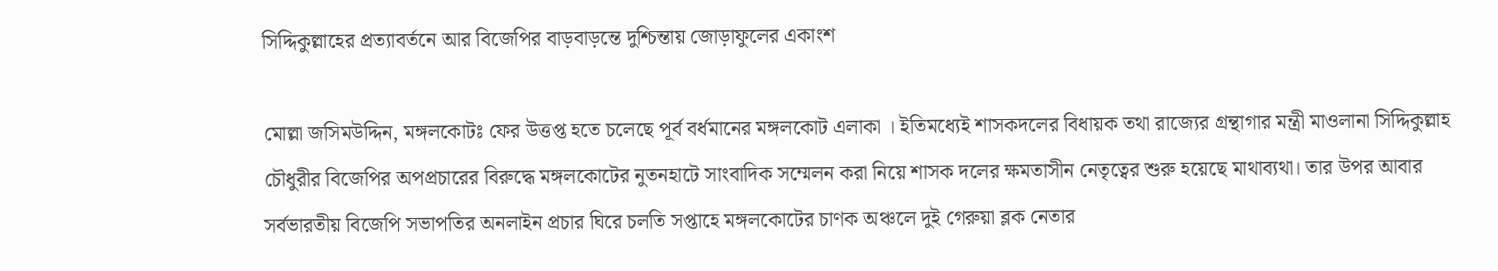সিদ্দিকুল্লাহের প্রত্যাবর্তনে আর বিজেপির বাড়বাড়ন্তে দুশ্চিন্তায় জোড়াফুলের একাংশ

মোল্লা জসিমউদ্দিন, মঙ্গলকোটঃ ফের উত্তপ্ত হতে চলেছে পূর্ব বর্ধমানের মঙ্গলকোট এলাকা । ইতিমধ্যেই শাসকদলের বিধায়ক তথা রাজ্যের গ্রন্থাগার মন্ত্রী মাওলানা সিদ্দিকুল্লাহ চৌধুরীর বিজেপির অপপ্রচারের বিরুদ্ধে মঙ্গলকোটের নুতনহাটে সাংবাদিক সম্মেলন করা নিয়ে শাসক দলের ক্ষমতাসীন নেতৃত্বের শুরু হয়েছে মাথাব্যথা। তার উপর আবার সর্বভারতীয় বিজেপি সভাপতির অনলাইন প্রচার ঘিরে চলতি সপ্তাহে মঙ্গলকোটের চাণক অঞ্চলে দুই গেরুয়া ব্লক নেতার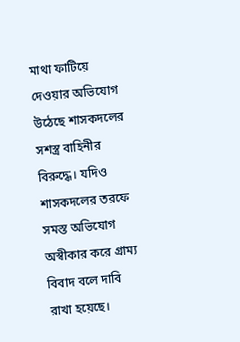মাথা ফাটিয়ে দেওয়ার অভিযোগ উঠেছে শাসকদলের সশস্ত্র বাহিনীর বিরুদ্ধে। যদিও শাসকদলের তরফে সমস্ত অভিযোগ অস্বীকার করে গ্রাম্য বিবাদ বলে দাবি রাখা হয়েছে।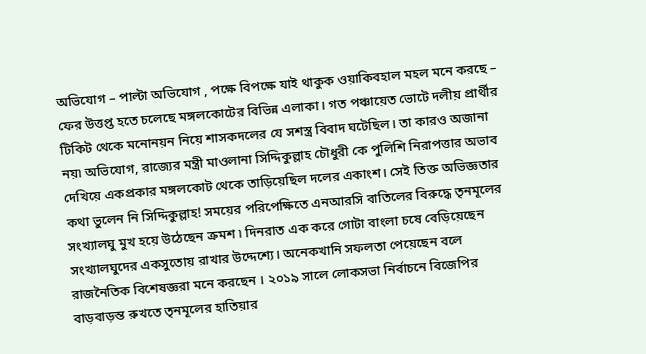অভিযোগ – পাল্টা অভিযোগ , পক্ষে বিপক্ষে যাই থাকুক ওয়াকিবহাল মহল মনে করছে – ফের উত্তপ্ত হতে চলেছে মঙ্গলকোটের বিভিন্ন এলাকা। গত পঞ্চায়েত ভোটে দলীয় প্রার্থীর টিকিট থেকে মনোনয়ন নিয়ে শাসকদলের যে সশস্ত্র বিবাদ ঘটেছিল। তা কারও অজানা নয়৷ অভিযোগ, রাজ্যের মন্ত্রী মাওলানা সিদ্দিকুল্লাহ চৌধুরী কে পুলিশি নিরাপত্তার অভাব দেখিয়ে একপ্রকার মঙ্গলকোট থেকে তাড়িয়েছিল দলের একাংশ। সেই তিক্ত অভিজ্ঞতার কথা ভুলেন নি সিদ্দিকুল্লাহ! সময়ের পরিপেক্ষিতে এনআরসি বাতিলের বিরুদ্ধে তৃনমূলের সংখ্যালঘু মুখ হয়ে উঠেছেন ক্রমশ ৷ দিনরাত এক করে গোটা বাংলা চষে বেড়িয়েছেন সংখ্যালঘুদের একসুতোয় রাখার উদ্দেশ্যে। অনেকখানি সফলতা পেয়েছেন বলে রাজনৈতিক বিশেষজ্ঞরা মনে করছেন । ২০১৯ সালে লোকসভা নির্বাচনে বিজেপির বাড়বাড়ন্ত রুখতে তৃনমূলের হাতিয়ার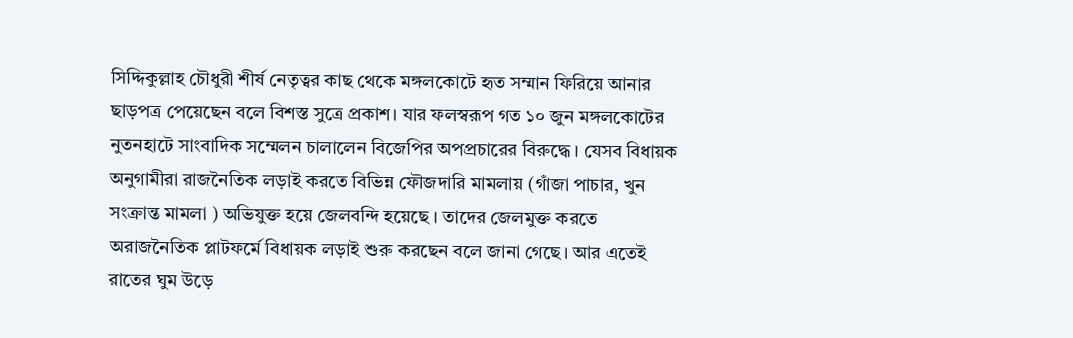সিদ্দিকুল্লাহ চৌধুরী শীর্ষ নেতৃত্বর কাছ থেকে মঙ্গলকোটে হৃত সম্মান ফিরিয়ে আনার ছাড়পত্র পেয়েছেন বলে বিশস্ত সুত্রে প্রকাশ। যার ফলস্বরূপ গত ১০ জুন মঙ্গলকোটের নুতনহাটে সাংবাদিক সম্মেলন চালালেন বিজেপির অপপ্রচারের বিরুদ্ধে। যেসব বিধায়ক অনুগামীরা রাজনৈতিক লড়াই করতে বিভিন্ন ফৌজদারি মামলায় (গাঁজা পাচার, খুন সংক্রান্ত মামলা ) অভিযুক্ত হয়ে জেলবন্দি হয়েছে । তাদের জেলমুক্ত করতে অরাজনৈতিক প্লাটফর্মে বিধায়ক লড়াই শুরু করছেন বলে জানা গেছে। আর এতেই রাতের ঘুম উড়ে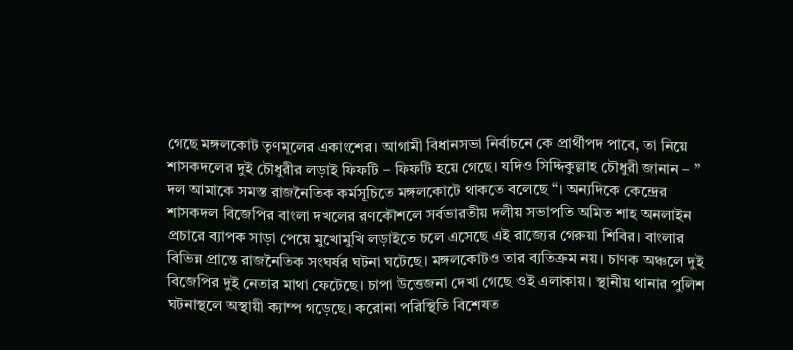গেছে মঙ্গলকোট তৃণমূলের একাংশের। আগামী বিধানসভা নির্বাচনে কে প্রার্থীপদ পাবে, তা নিয়ে শাসকদলের দুই চৌধুরীর লড়াই ফিফটি – ফিফটি হয়ে গেছে। যদিও সিদ্দিকুল্লাহ চৌধুরী জানান – ” দল আমাকে সমস্ত রাজনৈতিক কর্মসূচিতে মঙ্গলকোটে থাকতে বলেছে “। অন্যদিকে কেন্দ্রের শাসকদল বিজেপির বাংলা দখলের রণকৌশলে সর্বভারতীয় দলীয় সভাপতি অমিত শাহ অনলাইন প্রচারে ব্যাপক সাড়া পেয়ে মুখোমুখি লড়াইতে চলে এসেছে এই রাজ্যের গেরুয়া শিবির। বাংলার বিভিন্ন প্রান্তে রাজনৈতিক সংঘর্ষর ঘটনা ঘটেছে। মঙ্গলকোটও তার ব্যতিক্রম নয়। চাণক অঞ্চলে দুই বিজেপির দুই নেতার মাথা ফেটেছে। চাপা উত্তেজনা দেখা গেছে ওই এলাকায়। স্থানীয় থানার পুলিশ ঘটনাস্থলে অস্থায়ী ক্যাম্প গড়েছে। করোনা পরিস্থিতি বিশেষত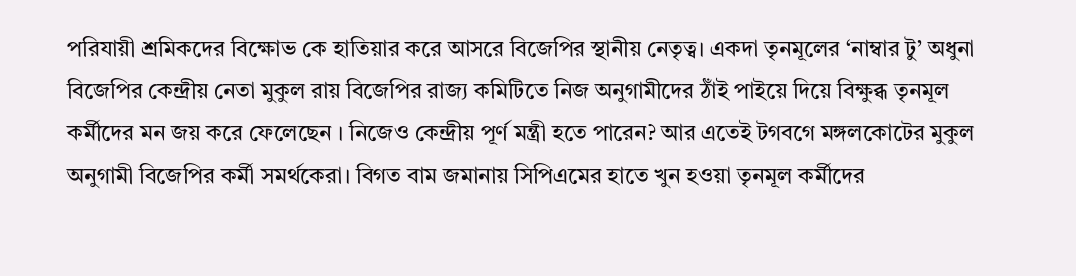পরিযায়ী শ্রমিকদের বিক্ষোভ কে হাতিয়ার করে আসরে বিজেপির স্থানীয় নেতৃত্ব। একদা তৃনমূলের ‘নাম্বার টু’ অধুনা বিজেপির কেন্দ্রীয় নেতা মুকুল রায় বিজেপির রাজ্য কমিটিতে নিজ অনুগামীদের ঠাঁই পাইয়ে দিয়ে বিক্ষুব্ধ তৃনমূল কর্মীদের মন জয় করে ফেলেছেন । নিজেও কেন্দ্রীয় পূর্ণ মন্ত্রী হতে পারেন? আর এতেই টগবগে মঙ্গলকোটের মুকুল অনুগামী বিজেপির কর্মী সমর্থকেরা। বিগত বাম জমানায় সিপিএমের হাতে খুন হওয়া তৃনমূল কর্মীদের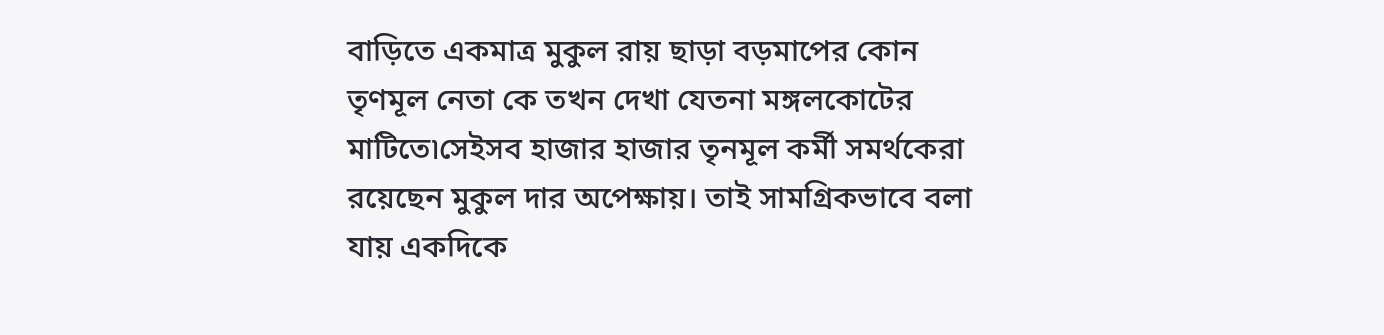বাড়িতে একমাত্র মুকুল রায় ছাড়া বড়মাপের কোন তৃণমূল নেতা কে তখন দেখা যেতনা মঙ্গলকোটের মাটিতে৷সেইসব হাজার হাজার তৃনমূল কর্মী সমর্থকেরা রয়েছেন মুকুল দার অপেক্ষায়। তাই সামগ্রিকভাবে বলা যায় একদিকে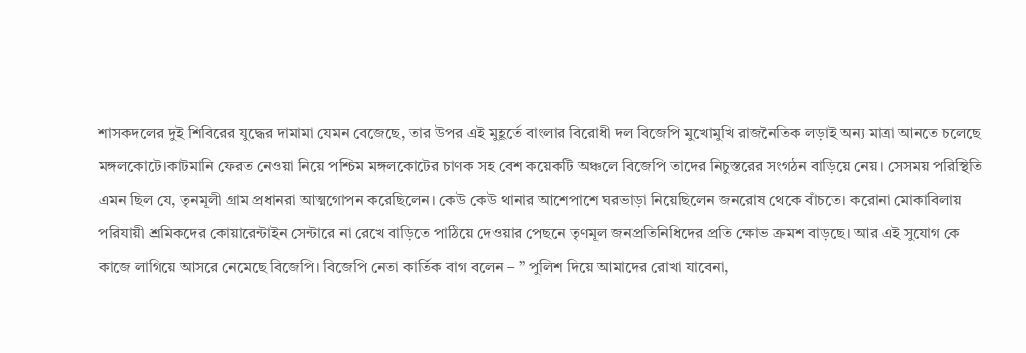শাসকদলের দুই শিবিরের যুদ্ধের দামামা যেমন বেজেছে, তার উপর এই মুহূর্তে বাংলার বিরোধী দল বিজেপি মুখোমুখি রাজনৈতিক লড়াই অন্য মাত্রা আনতে চলেছে মঙ্গলকোটে।কাটমানি ফেরত নেওয়া নিয়ে পশ্চিম মঙ্গলকোটের চাণক সহ বেশ কয়েকটি অঞ্চলে বিজেপি তাদের নিচুস্তরের সংগঠন বাড়িয়ে নেয়। সেসময় পরিস্থিতি এমন ছিল যে, তৃনমূলী গ্রাম প্রধানরা আত্মগোপন করেছিলেন। কেউ কেউ থানার আশেপাশে ঘরভাড়া নিয়েছিলেন জনরোষ থেকে বাঁচতে। করোনা মোকাবিলায় পরিযায়ী শ্রমিকদের কোয়ারেন্টাইন সেন্টারে না রেখে বাড়িতে পাঠিয়ে দেওয়ার পেছনে তৃণমূল জনপ্রতিনিধিদের প্রতি ক্ষোভ ক্রমশ বাড়ছে। আর এই সুযোগ কে কাজে লাগিয়ে আসরে নেমেছে বিজেপি। বিজেপি নেতা কার্তিক বাগ বলেন – ” পুলিশ দিয়ে আমাদের রোখা যাবেনা,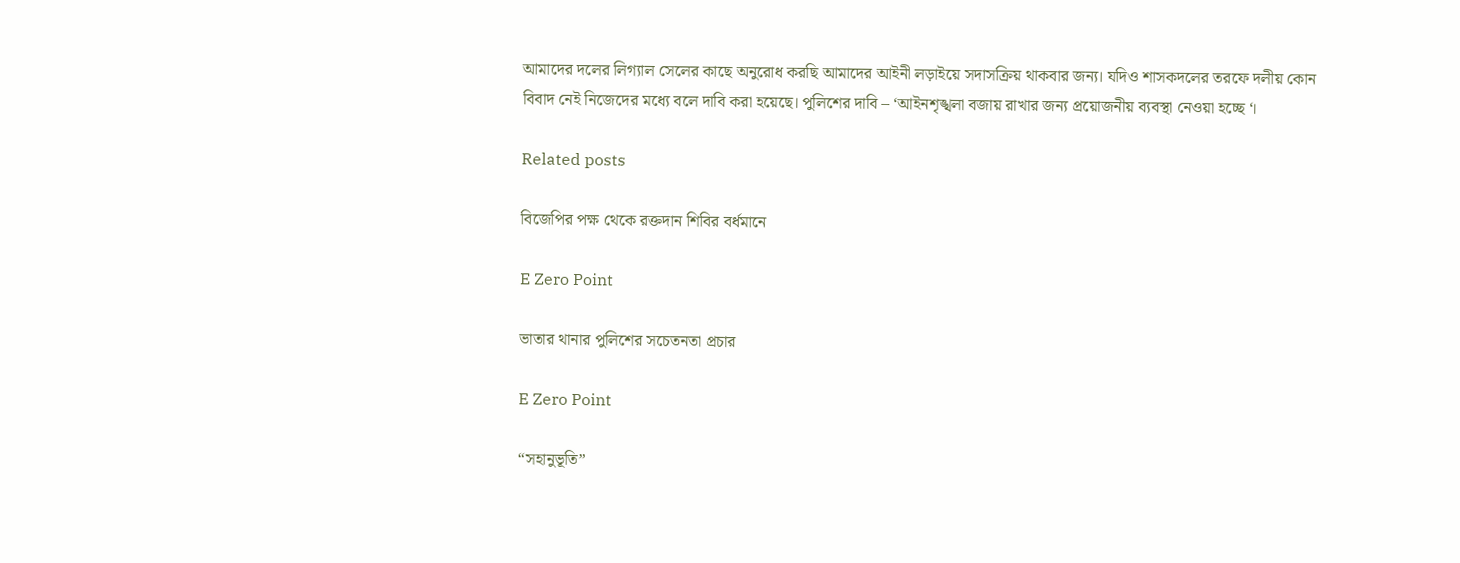আমাদের দলের লিগ্যাল সেলের কাছে অনুরোধ করছি আমাদের আইনী লড়াইয়ে সদাসক্রিয় থাকবার জন্য। যদিও শাসকদলের তরফে দলীয় কোন বিবাদ নেই নিজেদের মধ্যে বলে দাবি করা হয়েছে। পুলিশের দাবি – ‘আইনশৃঙ্খলা বজায় রাখার জন্য প্রয়োজনীয় ব্যবস্থা নেওয়া হচ্ছে ‘।

Related posts

বিজেপির পক্ষ থেকে রক্তদান শিবির বর্ধমানে

E Zero Point

ভাতার থানার পুলিশের সচেতনতা প্রচার

E Zero Point

“সহানুভূতি”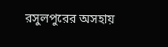রসুলপুরের অসহায়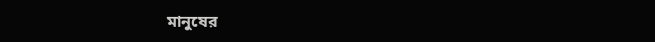মানুষের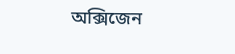অক্সিজেন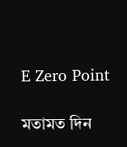E Zero Point

মতামত দিন